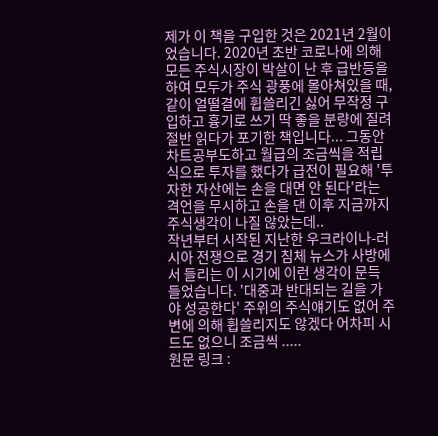제가 이 책을 구입한 것은 2021년 2월이었습니다. 2020년 초반 코로나에 의해 모든 주식시장이 박살이 난 후 급반등을 하여 모두가 주식 광풍에 몰아쳐있을 때, 같이 얼떨결에 휩쓸리긴 싫어 무작정 구입하고 흉기로 쓰기 딱 좋을 분량에 질려 절반 읽다가 포기한 책입니다... 그동안 차트공부도하고 월급의 조금씩을 적립식으로 투자를 했다가 급전이 필요해 '투자한 자산에는 손을 대면 안 된다'라는 격언을 무시하고 손을 댄 이후 지금까지 주식생각이 나질 않았는데..
작년부터 시작된 지난한 우크라이나-러시아 전쟁으로 경기 침체 뉴스가 사방에서 들리는 이 시기에 이런 생각이 문득 들었습니다. '대중과 반대되는 길을 가야 성공한다' 주위의 주식얘기도 없어 주변에 의해 휩쓸리지도 않겠다 어차피 시드도 없으니 조금씩 .....
원문 링크 :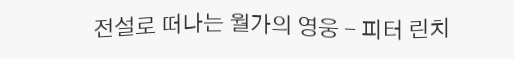전설로 떠나는 월가의 영웅 - 피터 린치